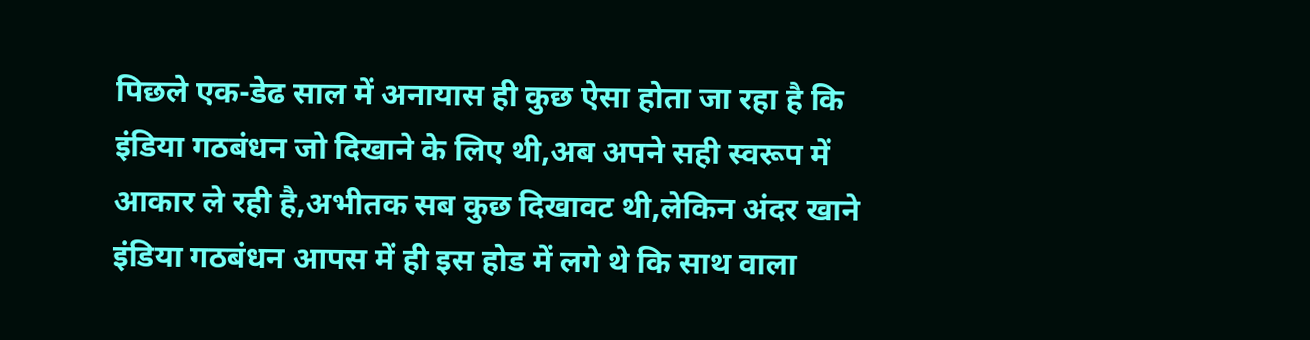पिछले एक-डेढ साल में अनायास ही कुछ ऐसा होता जा रहा है कि इंडिया गठबंधन जो दिखाने के लिए थी,अब अपने सही स्वरूप में आकार ले रही है,अभीतक सब कुछ दिखावट थी,लेकिन अंदर खाने इंडिया गठबंधन आपस में ही इस होड में लगे थे कि साथ वाला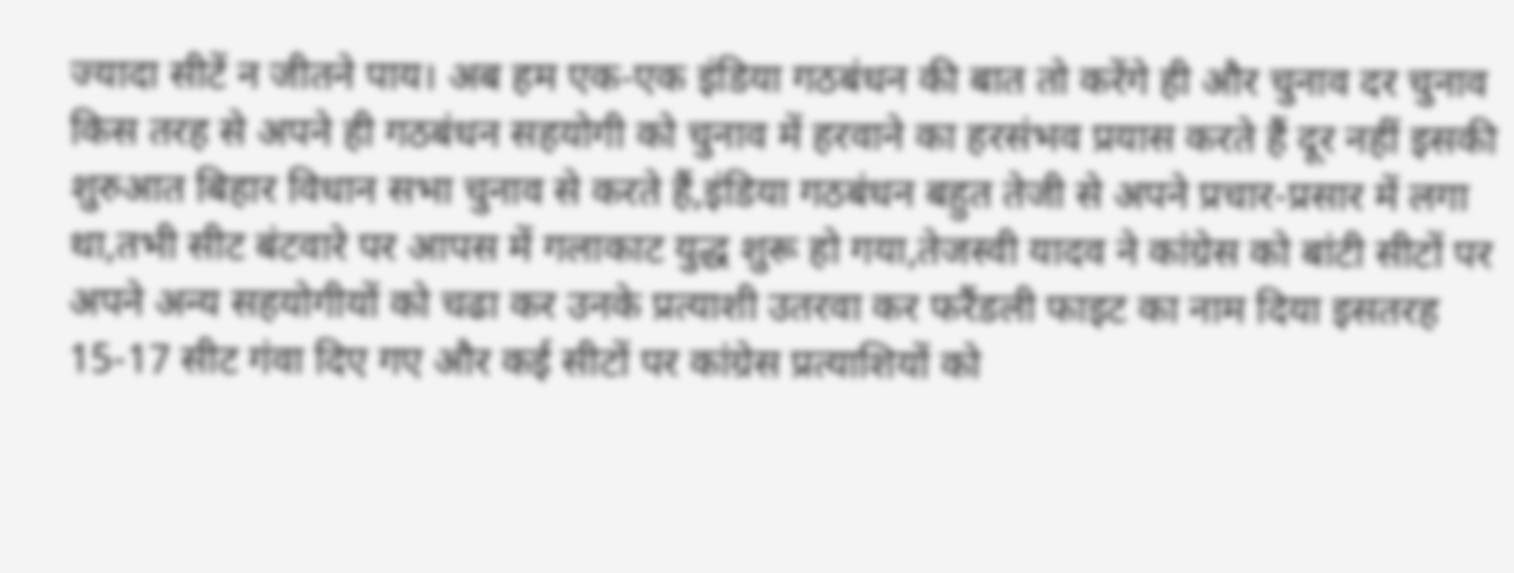ज्यादा सीटें न जीतने पाय। अब हम एक-एक इंडिया गठबंधन की बात तो करेंगे ही और चुनाव दर चुनाव किस तरह से अपने ही गठबंधन सहयोगी को चुनाव में हरवाने का हरसंभव प्रयास करते हैं दूर नहीं इसकी शुरुआत बिहार विधान सभा चुनाव से करते हैं,इंडिया गठबंधन बहुत तेजी से अपने प्रचार-प्रसार में लगा था,तभी सीट बंटवारे पर आपस में गलाकाट युद्ध शुरू हो गया,तेजस्वी यादव ने कांग्रेस को बांटी सीटों पर अपने अन्य सहयोगीयों को चढा कर उनके प्रत्याशी उतरवा कर फरैंडली फाइट का नाम दिया इसतरह 15-17 सीट गंवा दिए गए और कई सीटों पर कांग्रेस प्रत्याशियों को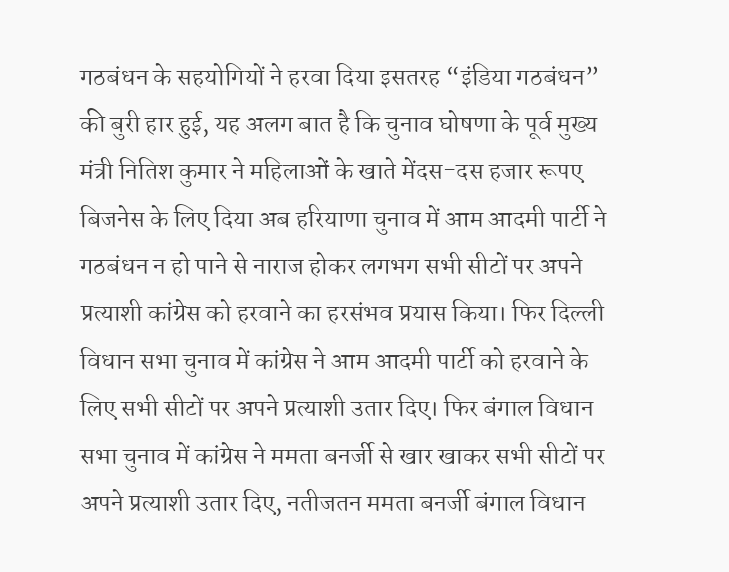गठबंधन के सहयोगियों ने हरवा दिया इसतरह “इंडिया गठबंधन” की बुरी हार हुई, यह अलग बात है कि चुनाव घोषणा के पूर्व मुख्य मंत्री नितिश कुमार ने महिलाओं के खाते मेंदस-दस हजार रूपए बिजनेस के लिए दिया अब हरियाणा चुनाव में आम आदमी पार्टी ने गठबंधन न हो पाने से नाराज होकर लगभग सभी सीटों पर अपने प्रत्याशी कांग्रेस को हरवाने का हरसंभव प्रयास किया। फिर दिल्ली विधान सभा चुनाव में कांग्रेस ने आम आदमी पार्टी को हरवाने के लिए सभी सीटों पर अपने प्रत्याशी उतार दिए। फिर बंगाल विधान सभा चुनाव में कांग्रेस ने ममता बनर्जी से खार खाकर सभी सीटों पर अपने प्रत्याशी उतार दिए, नतीजतन ममता बनर्जी बंगाल विधान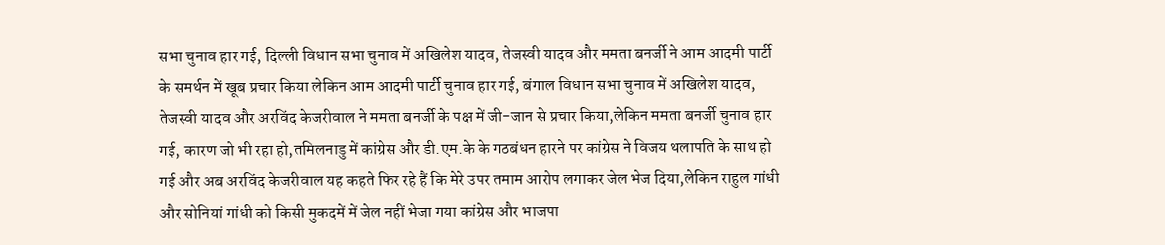सभा चुनाव हार गई, दिल्ली विधान सभा चुनाव में अखिलेश यादव, तेजस्वी यादव और ममता बनर्जी ने आम आदमी पार्टी के समर्थन में खूब प्रचार किया लेकिन आम आदमी पार्टी चुनाव हार गई, बंगाल विधान सभा चुनाव में अखिलेश यादव, तेजस्वी यादव और अरविंद केजरीवाल ने ममता बनर्जी के पक्ष में जी-जान से प्रचार किया,लेकिन ममता बनर्जी चुनाव हार गई, कारण जो भी रहा हो,तमिलनाडु में कांग्रेस और डी.एम.के के गठबंधन हारने पर कांग्रेस ने विजय थलापति के साथ हो गई और अब अरविंद केजरीवाल यह कहते फिर रहे हैं कि मेरे उपर तमाम आरोप लगाकर जेल भेज दिया,लेकिन राहुल गांधी और सोनियां गांधी को किसी मुकदमें में जेल नहीं भेजा गया कांग्रेस और भाजपा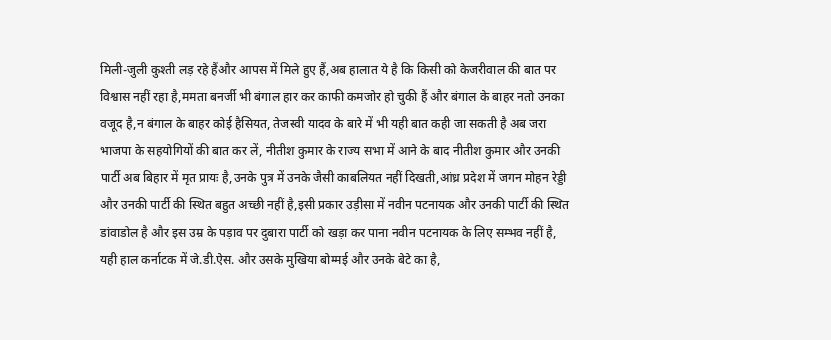मिली-जुली कुश्ती लड़ रहे हैंऔर आपस में मिले हुए हैं,अब हालात ये है कि किसी को केजरीवाल की बात पर विश्वास नहीं रहा है,ममता बनर्जी भी बंगाल हार कर काफी कमजोर हो चुकी हैं और बंगाल के बाहर नतो उनका वजूद है,न बंगाल के बाहर कोई हैसियत, तेजस्वी यादव के बारे में भी यही बात कही जा सकती है अब जरा भाजपा के सहयोगियों की बात कर लें, नीतीश कुमार के राज्य सभा में आने के बाद नीतीश कुमार और उनकी पार्टी अब बिहार में मृत प्रायः है,उनके पुत्र में उनके जैसी काबलियत नहीं दिखती,आंध्र प्रदेश में जगन मोहन रेड्डी और उनकी पार्टी की स्थित बहुत अच्छी नहीं है,इसी प्रकार उड़ीसा में नवीन पटनायक और उनकी पार्टी की स्थित डांवाडोल है और इस उम्र के पड़ाव पर दुबारा पार्टी को खड़ा कर पाना नवीन पटनायक के लिए सम्भव नहीं है, यही हाल कर्नाटक में जे.डी.ऐस. और उसके मुखिया बोम्मई और उनके बेटे का है,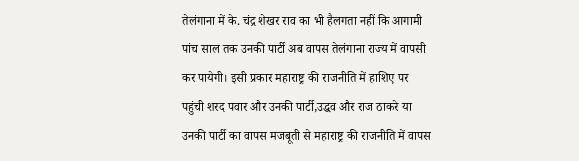तेलंगाना में के. चंद्र शेखर राव का भी हैलगता नहीं कि आगामी पांच साल तक उनकी पार्टी अब वापस तेलंगाना राज्य में वापसी कर पायेगी। इसी प्रकार महाराष्ट्र की राजनीति में हाशिए पर पहुंची शरद पवार और उनकी पार्टी,उद्धव और राज ठाकरे या उनकी पार्टी का वापस मजबूती से महाराष्ट्र की राजनीति में वापस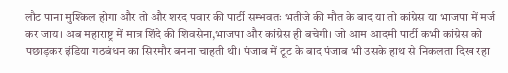लौट पाना मुश्किल होगा और तो और शरद पवार की पार्टी सम्भवतः भतीजे की मौत के बाद या तो कांग्रेस या भाजपा में मर्ज कर जाय। अब महाराष्ट्र में मात्र शिंदे की शिवसेना,भाजपा और कांग्रेस ही बचेगी। जो आम आदमी पार्टी कभी कांग्रेस को पछाड़कर इंडिया गठबंधन का सिरमौर बनना चाहती थी। पंजाब में टूट के बाद पंजाब भी उसके हाथ से निकलता दिख रहा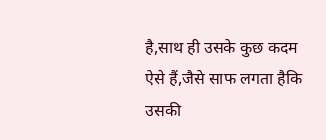है,साथ ही उसके कुछ कदम ऐसे हैं,जैसे साफ लगता हैकि उसकी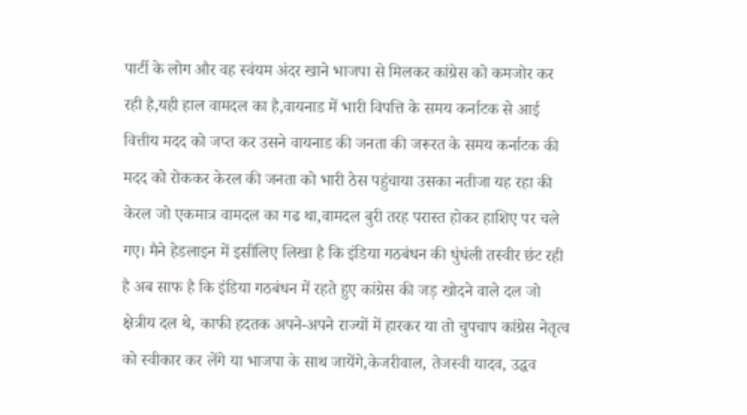पार्टी के लोग और वह स्वंयम अंदर खाने भाजपा से मिलकर कांग्रेस को कमजोर कर रही है,यही हाल वामदल का है,वायनाड में भारी विपत्ति के समय कर्नाटक से आई वित्तीय मदद को जप्त कर उसने वायनाड की जनता की जरूरत के समय कर्नाटक की मदद को रोककर केरल की जनता को भारी ठेस पहुंचाया उसका नतीजा यह रहा की केरल जो एकमात्र वामदल का गढ था,वामदल बुरी तरह परास्त होकर हाशिए पर चले गए। मैने हेडलाइन में इसीलिए लिखा है कि इंडिया गठबंधन की धुंधंली तस्वीर छंट रही है अब साफ है कि इंडिया गठबंधन में रहते हुए कांग्रेस की जड़ खोदने वाले दल जो क्षेत्रीय दल थे, काफी हदतक अपने-अपने राज्यों में हारकर या तो चुपचाप कांग्रेस नेतृत्व को स्वीकार कर लेंगे या भाजपा के साथ जायेंगे,केजरीवाल, तेजस्वी यादव, उद्धव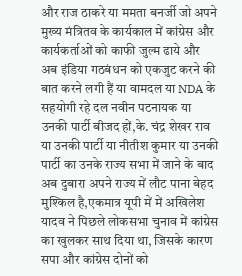और राज ठाकरे या ममता बनर्जी जो अपने मुख्य मंत्रितव के कार्यकाल में कांग्रेस और कार्यकर्ताओं को काफी जुल्म ढाये और अब इंडिया गठबंधन को एकजुट करने की बात करने लगी हैं या वामदल या NDA के सहयोगी रहे दल नवीन पटनायक या उनकी पार्टी बीजद हों,के. चंद्र शेखर राव या उनकी पार्टी या नीतीश कुमार या उनकी पार्टी का उनके राज्य सभा में जाने के बाद अब दुबारा अपने राज्य में लौट पाना बेहद मुश्किल है,एकमात्र यूपी में में अखिलेश यादव ने पिछले लोकसभा चुनाव में कांग्रेस का खुलकर साथ दिया था, जिसके कारण सपा और कांग्रेस दोनों को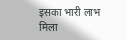इसका भारी लाभ मिला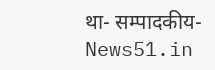था- सम्पादकीय-News51.in